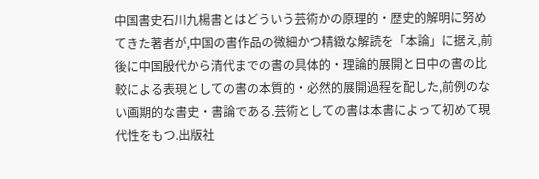中国書史石川九楊書とはどういう芸術かの原理的・歴史的解明に努めてきた著者が,中国の書作品の微細かつ精緻な解読を「本論」に据え,前後に中国殷代から清代までの書の具体的・理論的展開と日中の書の比較による表現としての書の本質的・必然的展開過程を配した,前例のない画期的な書史・書論である.芸術としての書は本書によって初めて現代性をもつ.出版社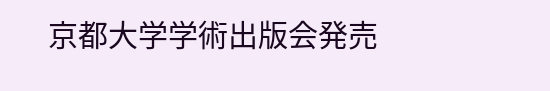京都大学学術出版会発売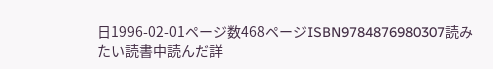日1996-02-01ページ数468ページISBN9784876980307読みたい読書中読んだ詳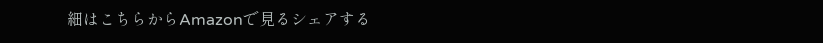細はこちらからAmazonで見るシェアする